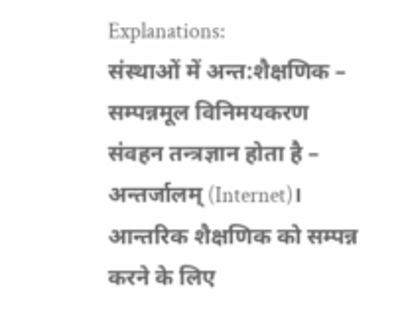Explanations:
संस्थाओं में अन्त:शैक्षणिक – सम्पन्नमूल विनिमयकरण संवहन तन्त्रज्ञान होता है – अन्तर्जालम् (Internet)। आन्तरिक शैक्षणिक को सम्पन्न करने के लिए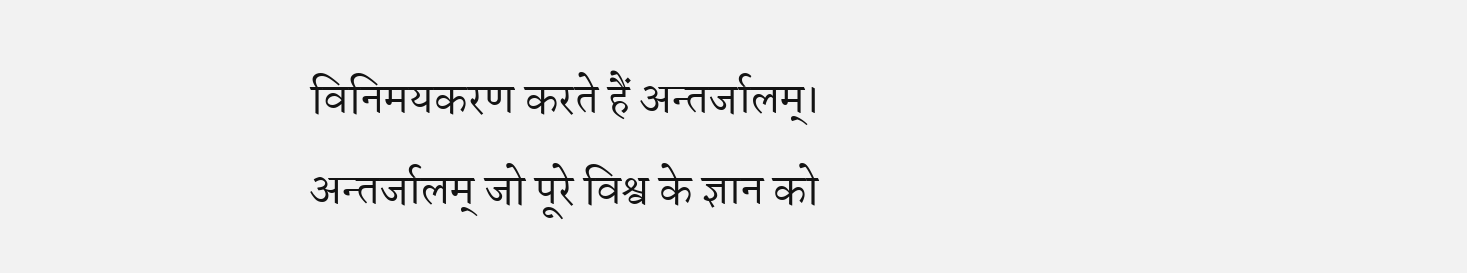विनिमयकरण करते हैं अन्तर्जालम्। अन्तर्जालम् जो पूरे विश्व के ज्ञान को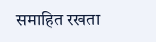समाहित रखता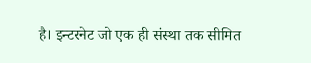है। इन्टरनेट जो एक ही संस्था तक सीमित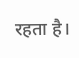रहता है।